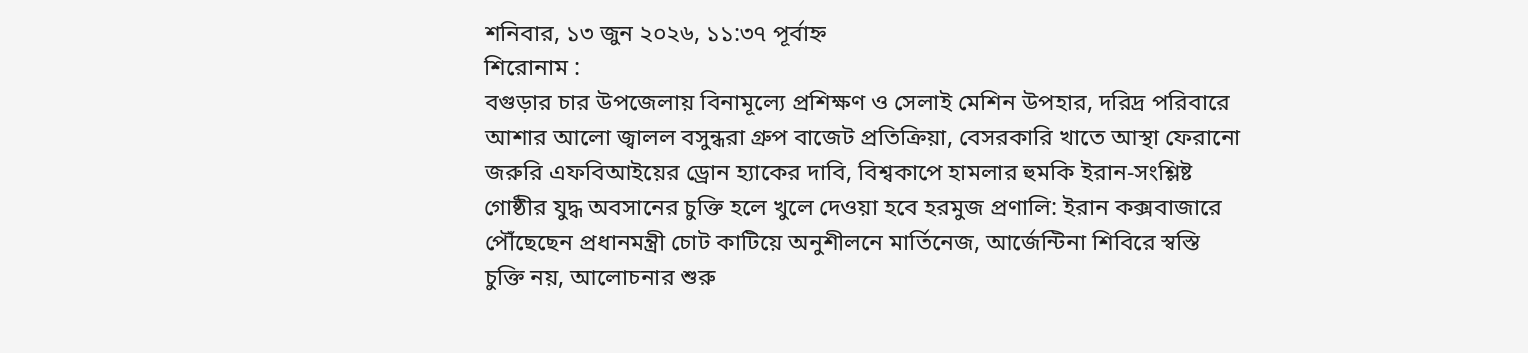শনিবার, ১৩ জুন ২০২৬, ১১:৩৭ পূর্বাহ্ন
শিরোনাম :
বগুড়ার চার উপজেলায় বিনামূল্যে প্রশিক্ষণ ও সেলাই মেশিন উপহার, দরিদ্র পরিবারে আশার আলো জ্বালল বসুন্ধরা গ্রুপ বাজেট প্রতিক্রিয়া, বেসরকারি খাতে আস্থা ফেরানো জরুরি এফবিআইয়ের ড্রোন হ্যাকের দাবি, বিশ্বকাপে হামলার হুমকি ইরান-সংশ্লিষ্ট গোষ্ঠীর যুদ্ধ অবসানের চুক্তি হলে খুলে দেওয়া হবে হরমুজ প্রণালি: ইরান কক্সবাজারে পৌঁছেছেন প্রধানমন্ত্রী চোট কাটিয়ে অনুশীলনে মার্তিনেজ, আর্জেন্টিনা শিবিরে স্বস্তি চুক্তি নয়, আলোচনার শুরু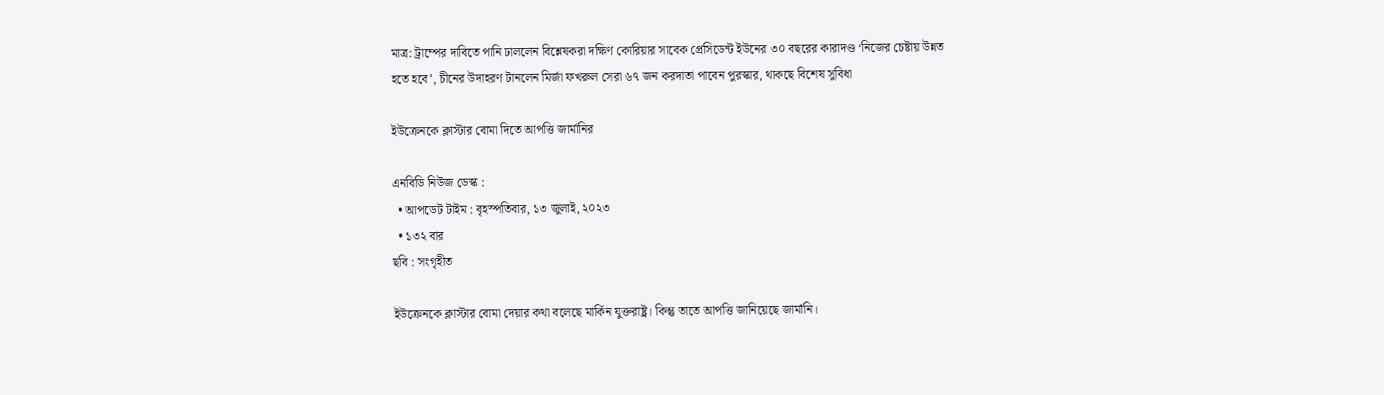মাত্র: ট্রাম্পের দাবিতে পানি ঢাললেন বিশ্লেষকরা দক্ষিণ কোরিয়ার সাবেক প্রেসিডেন্ট ইউনের ৩০ বছরের কারাদণ্ড ‘নিজের চেষ্টায় উন্নত হতে হবে’, চীনের উদাহরণ টানলেন মির্জা ফখরুল সেরা ৬৭ জন করদাতা পাবেন পুরস্কার, থাকছে বিশেষ সুবিধা

ইউক্রেনকে ক্লাস্টার বোমা দিতে আপত্তি জার্মানির

এনবিডি নিউজ ডেস্ক :
  • আপডেট টাইম : বৃহস্পতিবার, ১৩ জুলাই, ২০২৩
  • ১৩২ বার
ছবি : সংগৃহীত

ইউক্রেনকে ক্লাস্টার বোমা দেয়ার কথা বলেছে মার্কিন যুক্তরাষ্ট্র। কিন্তু তাতে আপত্তি জানিয়েছে জার্মানি।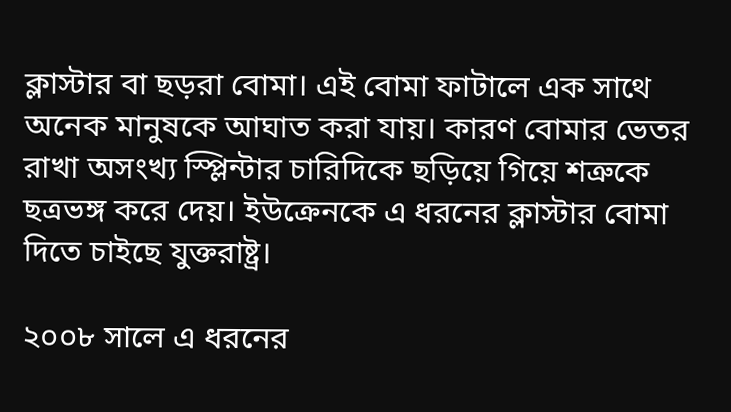ক্লাস্টার বা ছড়রা বোমা। এই বোমা ফাটালে এক সাথে অনেক মানুষকে আঘাত করা যায়। কারণ বোমার ভেতর রাখা অসংখ্য স্প্লিন্টার চারিদিকে ছড়িয়ে গিয়ে শত্রুকে ছত্রভঙ্গ করে দেয়। ইউক্রেনকে এ ধরনের ক্লাস্টার বোমা দিতে চাইছে যুক্তরাষ্ট্র।

২০০৮ সালে এ ধরনের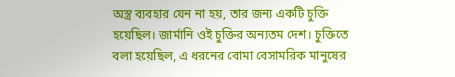অস্ত্র ব্যবহার যেন না হয়, তার জন্য একটি চুক্তি হয়েছিল। জার্মানি ওই চুক্তির অন্যতম দেশ। চুক্তিতে বলা হয়েছিল, এ ধরনের বোমা বেসামরিক মানুষের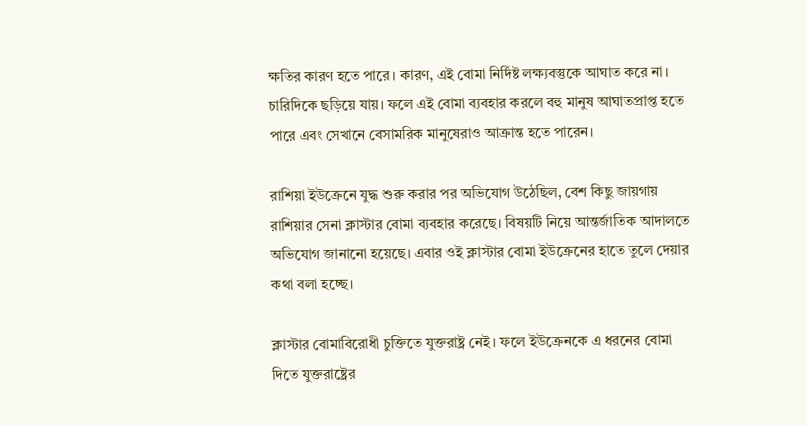ক্ষতির কারণ হতে পারে। কারণ, এই বোমা নির্দিষ্ট লক্ষ্যবস্তুকে আঘাত করে না। চারিদিকে ছড়িয়ে যায়। ফলে এই বোমা ব্যবহার করলে বহু মানুষ আঘাতপ্রাপ্ত হতে পারে এবং সেখানে বেসামরিক মানুষেরাও আক্রান্ত হতে পারেন।

রাশিয়া ইউক্রেনে যুদ্ধ শুরু করার পর অভিযোগ উঠেছিল, বেশ কিছু জায়গায় রাশিয়ার সেনা ক্লাস্টার বোমা ব্যবহার করেছে। বিষয়টি নিয়ে আন্তর্জাতিক আদালতে অভিযোগ জানানো হয়েছে। এবার ওই ক্লাস্টার বোমা ইউক্রেনের হাতে তুলে দেয়ার কথা বলা হচ্ছে।

ক্লাস্টার বোমাবিরোধী চুক্তিতে যুক্তরাষ্ট্র নেই। ফলে ইউক্রেনকে এ ধরনের বোমা দিতে যুক্তরাষ্ট্রের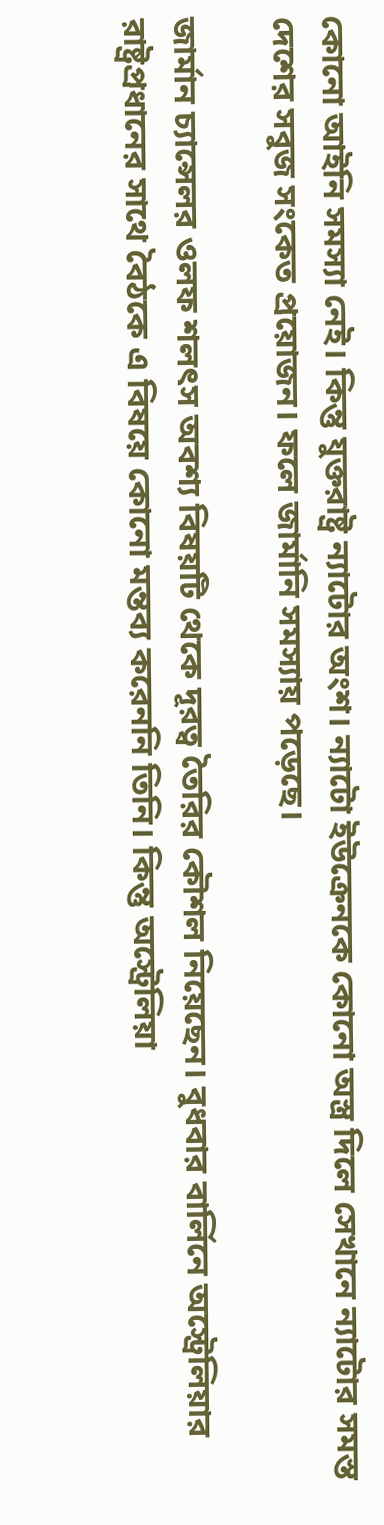কোনো আইনি সমস্যা নেই। কিন্তু যুক্তরাষ্ট্র ন্যাটোর অংশ। ন্যাটো ইউক্রেনকে কোনো অস্ত্র দিলে সেখানে ন্যাটোর সমস্ত দেশের সবুজ সংকেত প্রয়োজন। ফলে জার্মানি সমস্যায় পড়েছে।

জার্মান চ্যান্সেলর ওলফ শলৎস অবশ্য বিষয়টি থেকে দূরত্ব তৈরির কৌশল নিয়েছেন। বুধবার বার্লিনে অস্ট্রেলিয়ার রাষ্ট্রপ্রধানের সাথে বৈঠকে এ বিষয়ে কোনো মন্তব্য করেননি তিনি। কিন্তু অস্ট্রেলিয়া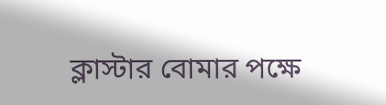ক্লাস্টার বোমার পক্ষে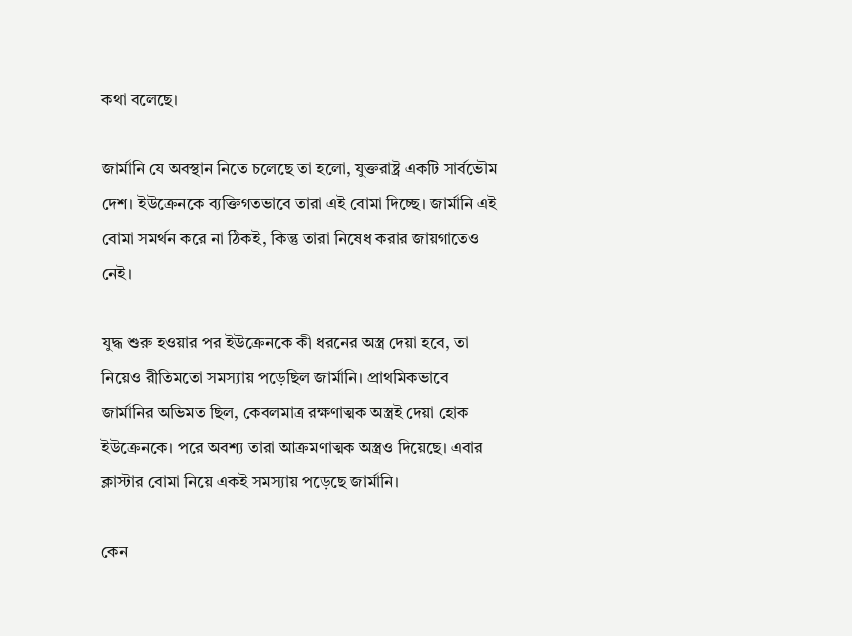কথা বলেছে।

জার্মানি যে অবস্থান নিতে চলেছে তা হলো, যুক্তরাষ্ট্র একটি সার্বভৌম দেশ। ইউক্রেনকে ব্যক্তিগতভাবে তারা এই বোমা দিচ্ছে। জার্মানি এই বোমা সমর্থন করে না ঠিকই, কিন্তু তারা নিষেধ করার জায়গাতেও নেই।

যুদ্ধ শুরু হওয়ার পর ইউক্রেনকে কী ধরনের অস্ত্র দেয়া হবে, তা নিয়েও রীতিমতো সমস্যায় পড়েছিল জার্মানি। প্রাথমিকভাবে জার্মানির অভিমত ছিল, কেবলমাত্র রক্ষণাত্মক অস্ত্রই দেয়া হোক ইউক্রেনকে। পরে অবশ্য তারা আক্রমণাত্মক অস্ত্রও দিয়েছে। এবার ক্লাস্টার বোমা নিয়ে একই সমস্যায় পড়েছে জার্মানি।

কেন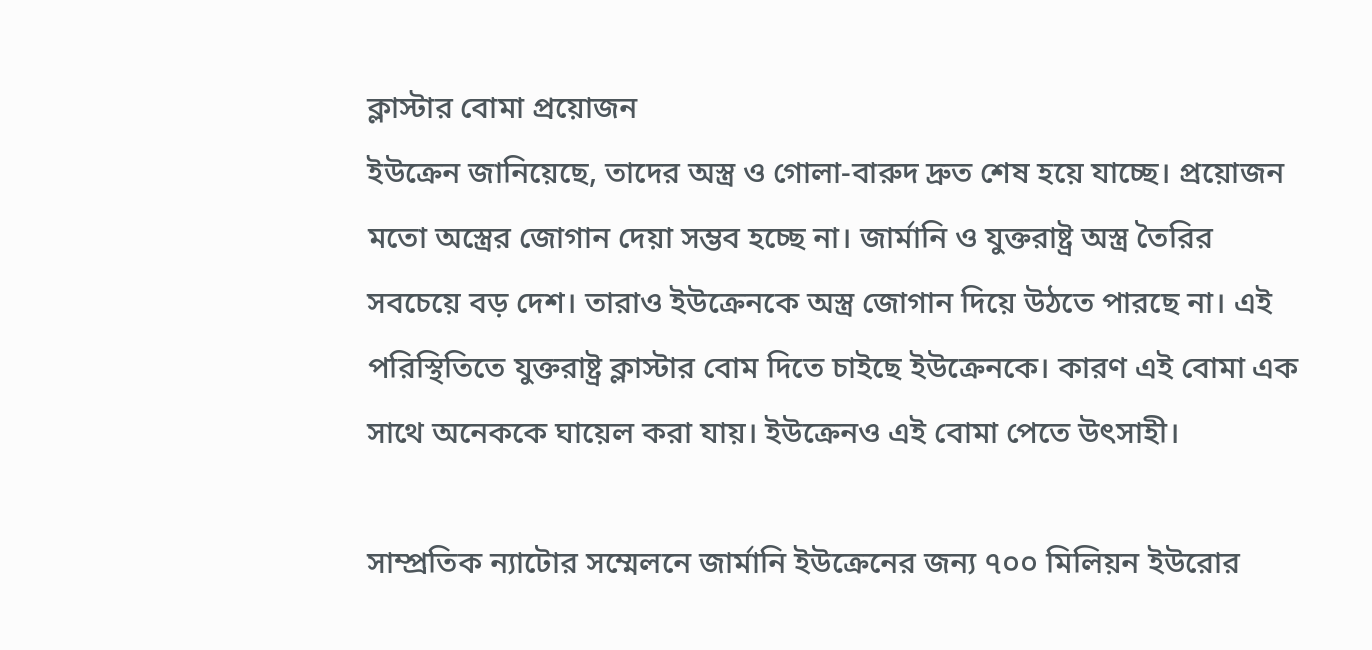ক্লাস্টার বোমা প্রয়োজন
ইউক্রেন জানিয়েছে, তাদের অস্ত্র ও গোলা-বারুদ দ্রুত শেষ হয়ে যাচ্ছে। প্রয়োজন মতো অস্ত্রের জোগান দেয়া সম্ভব হচ্ছে না। জার্মানি ও যুক্তরাষ্ট্র অস্ত্র তৈরির সবচেয়ে বড় দেশ। তারাও ইউক্রেনকে অস্ত্র জোগান দিয়ে উঠতে পারছে না। এই পরিস্থিতিতে যুক্তরাষ্ট্র ক্লাস্টার বোম দিতে চাইছে ইউক্রেনকে। কারণ এই বোমা এক সাথে অনেককে ঘায়েল করা যায়। ইউক্রেনও এই বোমা পেতে উৎসাহী।

সাম্প্রতিক ন্যাটোর সম্মেলনে জার্মানি ইউক্রেনের জন্য ৭০০ মিলিয়ন ইউরোর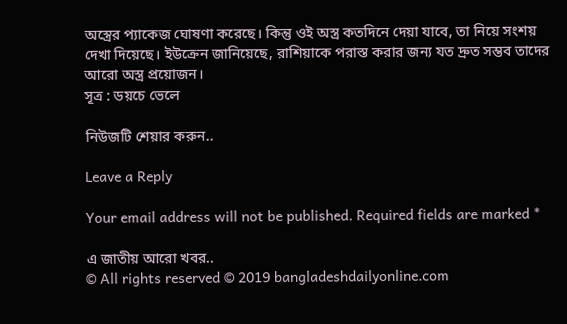অস্ত্রের প্যাকেজ ঘোষণা করেছে। কিন্তু ওই অস্ত্র কতদিনে দেয়া যাবে, তা নিয়ে সংশয় দেখা দিয়েছে। ইউক্রেন জানিয়েছে, রাশিয়াকে পরাস্ত করার জন্য যত দ্রুত সম্ভব তাদের আরো অস্ত্র প্রয়োজন।
সূত্র : ডয়চে ভেলে

নিউজটি শেয়ার করুন..

Leave a Reply

Your email address will not be published. Required fields are marked *

এ জাতীয় আরো খবর..
© All rights reserved © 2019 bangladeshdailyonline.com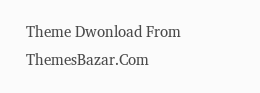Theme Dwonload From ThemesBazar.Com